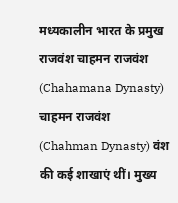मध्यकालीन भारत के प्रमुख राजवंश चाहमन राजवंश (Chahamana Dynasty) चाहमन राजवंश (Chahman Dynasty) वंश की कई शाखाएं थीं। मुख्य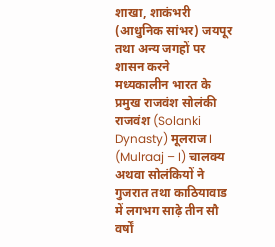शाखा, शाकंभरी (आधुनिक सांभर) जयपूर तथा अन्य जगहों पर शासन करने
मध्यकालीन भारत के प्रमुख राजवंश सोलंकी राजवंश (Solanki Dynasty) मूलराज I (Mulraaj – I) चालक्य अथवा सोलंकियों ने गुजरात तथा काठियावाड में लगभग साढ़े तीन सौ वर्षों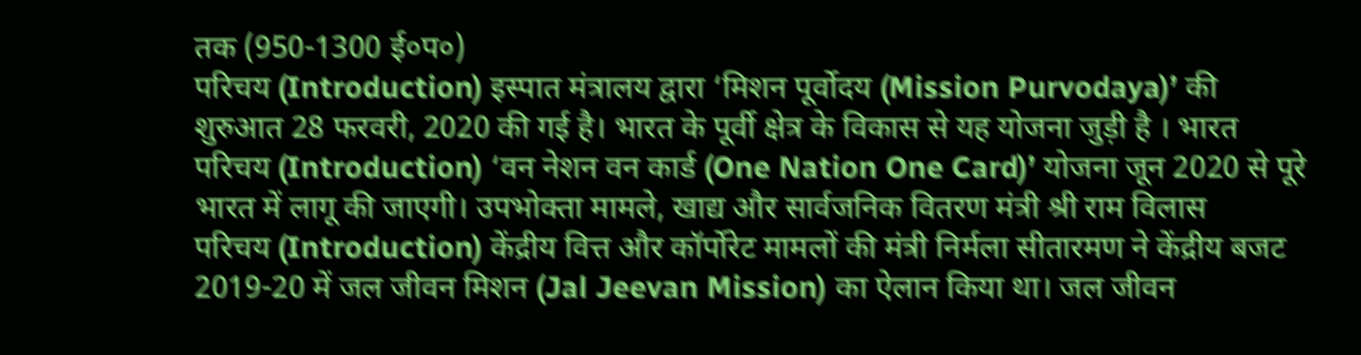तक (950-1300 ई०प०)
परिचय (Introduction) इस्पात मंत्रालय द्वारा ‘मिशन पूर्वोदय (Mission Purvodaya)’ की शुरुआत 28 फरवरी, 2020 की गई है। भारत के पूर्वी क्षेत्र के विकास से यह योजना जुड़ी है । भारत
परिचय (Introduction) ‘वन नेशन वन कार्ड (One Nation One Card)’ योजना जून 2020 से पूरे भारत में लागू की जाएगी। उपभोक्ता मामले, खाद्य और सार्वजनिक वितरण मंत्री श्री राम विलास
परिचय (Introduction) केंद्रीय वित्त और कॉर्पोरेट मामलों की मंत्री निर्मला सीतारमण ने केंद्रीय बजट 2019-20 में जल जीवन मिशन (Jal Jeevan Mission) का ऐलान किया था। जल जीवन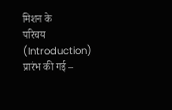मिशन के
परिचय (Introduction) प्रारंभ की गई –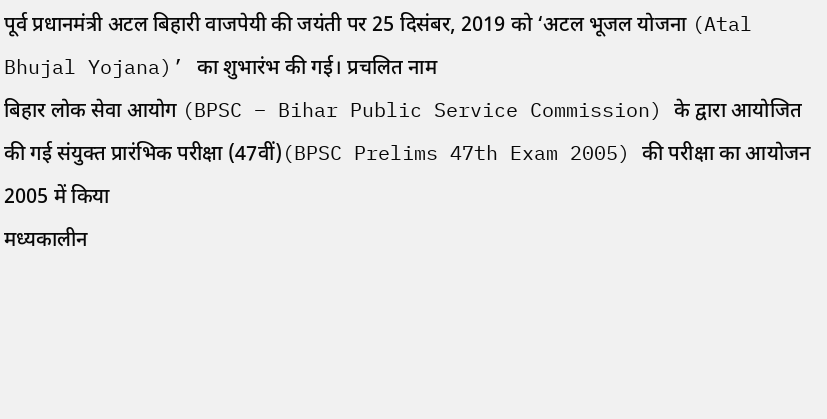पूर्व प्रधानमंत्री अटल बिहारी वाजपेयी की जयंती पर 25 दिसंबर, 2019 को ‘अटल भूजल योजना (Atal Bhujal Yojana)’ का शुभारंभ की गई। प्रचलित नाम
बिहार लोक सेवा आयोग (BPSC – Bihar Public Service Commission) के द्वारा आयोजित की गई संयुक्त प्रारंभिक परीक्षा (47वीं)(BPSC Prelims 47th Exam 2005) की परीक्षा का आयोजन 2005 में किया
मध्यकालीन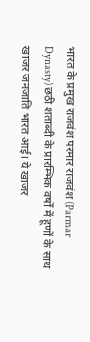भारत के प्रमुख राजवंश परमार राजवंश (Parmar Dynasty) छठी शताब्दी के प्रारम्भिक वर्षों में हूणों के साथ खाजर जनजाति भारत आई। ये खाजर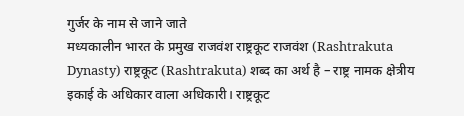गुर्जर के नाम से जाने जाते
मध्यकालीन भारत के प्रमुख राजवंश राष्ट्रकूट राजवंश (Rashtrakuta Dynasty) राष्ट्रकूट (Rashtrakuta) शब्द का अर्थ है – राष्ट्र नामक क्षेत्रीय इकाई के अधिकार वाला अधिकारी। राष्ट्रकूट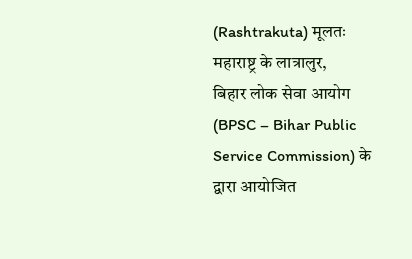(Rashtrakuta) मूलतः महाराष्ट्र के लात्रालुर,
बिहार लोक सेवा आयोग (BPSC – Bihar Public Service Commission) के द्वारा आयोजित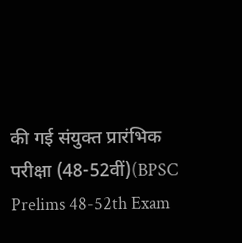की गई संयुक्त प्रारंभिक परीक्षा (48-52वीं)(BPSC Prelims 48-52th Exam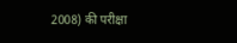2008) की परीक्षा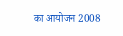का आयोजन 2008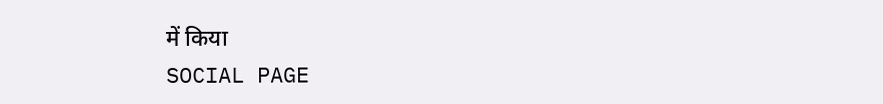में किया
SOCIAL PAGE